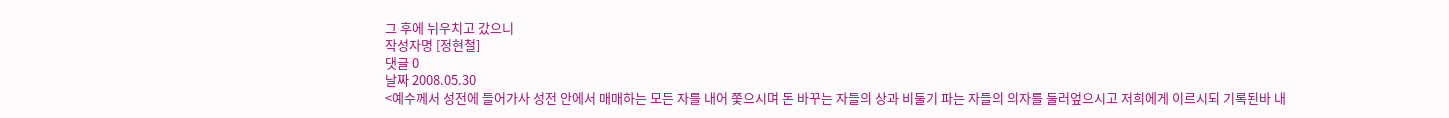그 후에 뉘우치고 갔으니
작성자명 [정현철]
댓글 0
날짜 2008.05.30
<예수께서 성전에 들어가사 성전 안에서 매매하는 모든 자를 내어 쫓으시며 돈 바꾸는 자들의 상과 비둘기 파는 자들의 의자를 둘러엎으시고 저희에게 이르시되 기록된바 내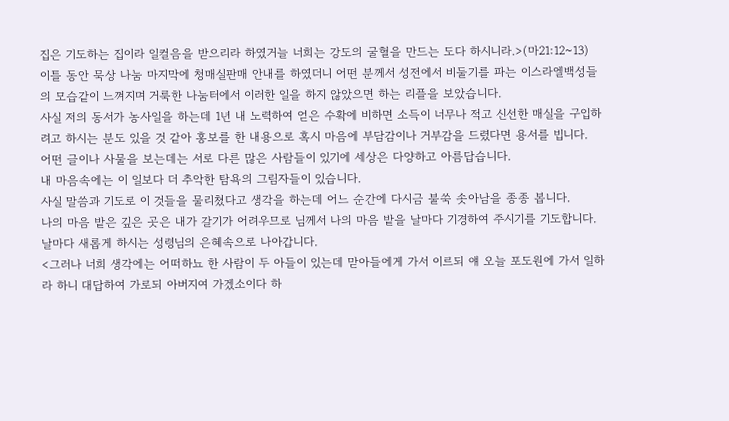집은 기도하는 집이라 일컬음을 받으리라 하였거늘 너희는 강도의 굴혈을 만드는 도다 하시니라.>(마21:12~13)
이틀 동안 묵상 나눔 마지막에 청매실판매 안내를 하였더니 어떤 분께서 성전에서 비둘기를 파는 이스라엘백성들의 모습같이 느껴지며 거룩한 나눔터에서 이러한 일을 하지 않았으면 하는 리플을 보았습니다.
사실 저의 동서가 농사일을 하는데 1년 내 노력하여 얻은 수확에 비하면 소득이 너무나 적고 신선한 매실을 구입하려고 하시는 분도 있을 것 같아 홍보를 한 내용으로 혹시 마음에 부담감이나 거부감을 드렸다면 용서를 빕니다.
어떤 글이나 사물을 보는데는 서로 다른 많은 사람들이 있기에 세상은 다양하고 아름답습니다.
내 마음속에는 이 일보다 더 추악한 탐욕의 그림자들이 있습니다.
사실 말씀과 기도로 이 것들을 물리쳤다고 생각을 하는데 어느 순간에 다시금 불쑥 솟아남을 종종 봅니다.
나의 마음 밭은 깊은 곳은 내가 갈기가 어려우므로 님께서 나의 마음 밭을 날마다 기경하여 주시기를 기도합니다.
날마다 새롭게 하시는 성령님의 은혜속으로 나아갑니다.
<그러나 너희 생각에는 어떠하뇨 한 사람이 두 아들이 있는데 맏아들에게 가서 이르되 얘 오늘 포도원에 가서 일하라 하니 대답하여 가로되 아버지여 가겠소이다 하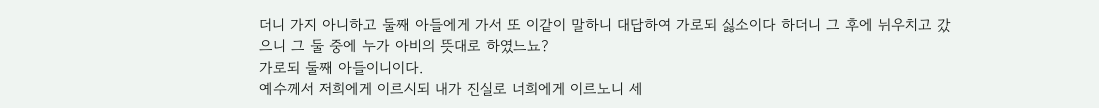더니 가지 아니하고 둘째 아들에게 가서 또 이같이 말하니 대답하여 가로되 싫소이다 하더니 그 후에 뉘우치고 갔으니 그 둘 중에 누가 아비의 뜻대로 하였느뇨?
가로되 둘째 아들이니이다.
예수께서 저희에게 이르시되 내가 진실로 너희에게 이르노니 세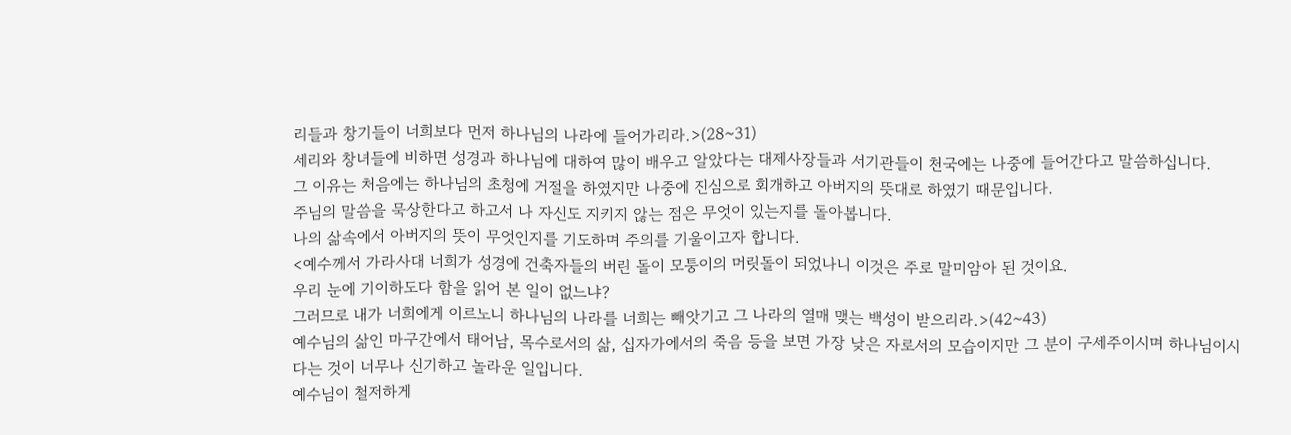리들과 창기들이 너희보다 먼저 하나님의 나라에 들어가리라.>(28~31)
세리와 창녀들에 비하면 성경과 하나님에 대하여 많이 배우고 알았다는 대제사장들과 서기관들이 천국에는 나중에 들어간다고 말씀하십니다.
그 이유는 처음에는 하나님의 초청에 거절을 하였지만 나중에 진심으로 회개하고 아버지의 뜻대로 하였기 때문입니다.
주님의 말씀을 묵상한다고 하고서 나 자신도 지키지 않는 점은 무엇이 있는지를 돌아봅니다.
나의 삶속에서 아버지의 뜻이 무엇인지를 기도하며 주의를 기울이고자 합니다.
<예수께서 가라사대 너희가 성경에 건축자들의 버린 돌이 모퉁이의 머릿돌이 되었나니 이것은 주로 말미암아 된 것이요.
우리 눈에 기이하도다 함을 읽어 본 일이 없느냐?
그러므로 내가 너희에게 이르노니 하나님의 나라를 너희는 빼앗기고 그 나라의 열매 맺는 백성이 받으리라.>(42~43)
예수님의 삶인 마구간에서 태어남, 목수로서의 삶, 십자가에서의 죽음 등을 보면 가장 낮은 자로서의 모습이지만 그 분이 구세주이시며 하나님이시다는 것이 너무나 신기하고 놀라운 일입니다.
예수님이 철저하게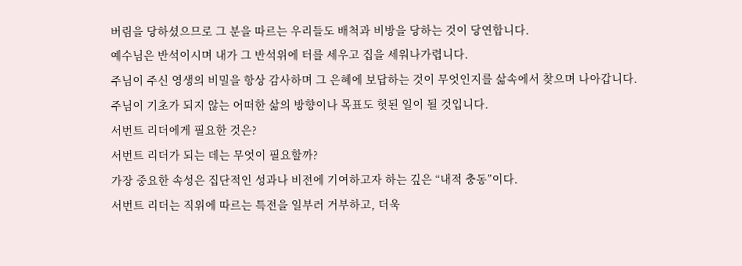버림을 당하셨으므로 그 분을 따르는 우리들도 배척과 비방을 당하는 것이 당연합니다.
예수님은 반석이시며 내가 그 반석위에 터를 세우고 집을 세워나가렵니다.
주님이 주신 영생의 비밀을 항상 감사하며 그 은혜에 보답하는 것이 무엇인지를 삶속에서 찾으며 나아갑니다.
주님이 기초가 되지 않는 어떠한 삶의 방향이나 목표도 헛된 일이 될 것입니다.
서번트 리더에게 필요한 것은?
서번트 리더가 되는 데는 무엇이 필요할까?
가장 중요한 속성은 집단적인 성과나 비전에 기여하고자 하는 깊은 “내적 충동”이다.
서번트 리더는 직위에 따르는 특전을 일부러 거부하고, 더욱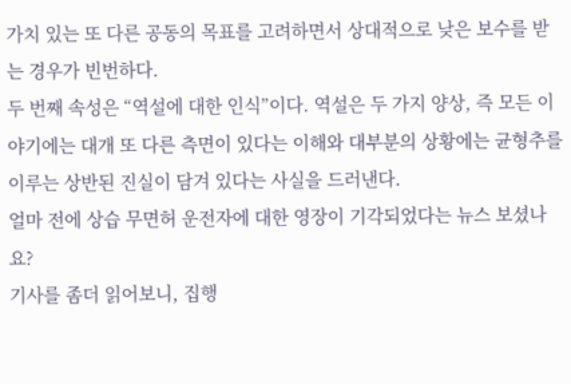가치 있는 또 다른 공동의 목표를 고려하면서 상대적으로 낮은 보수를 받는 경우가 빈번하다.
두 번째 속성은 “역설에 대한 인식”이다. 역설은 두 가지 양상, 즉 모든 이야기에는 대개 또 다른 측면이 있다는 이해와 대부분의 상황에는 균형추를 이루는 상반된 진실이 담겨 있다는 사실을 드러낸다.
얼마 전에 상습 무면허 운전자에 대한 영장이 기각되었다는 뉴스 보셨나요?
기사를 좀더 읽어보니, 집행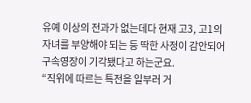유예 이상의 전과가 없는데다 현재 고3, 고1의 자녀를 부양해야 되는 등 딱한 사정이 감안되어 구속영장이 기각됐다고 하는군요.
“직위에 따르는 특전을 일부러 거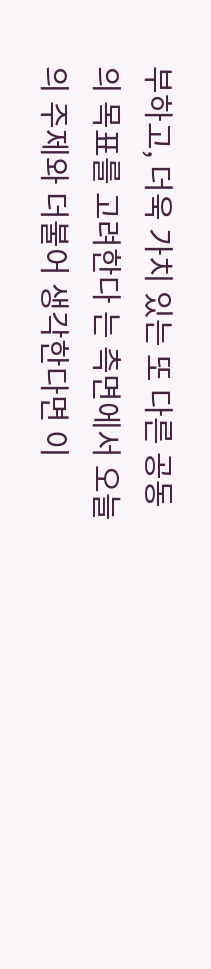부하고, 더욱 가치 있는 또 다른 공동의 목표를 고려한다 는 측면에서 오늘의 주제와 더불어 생각한다면 이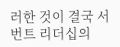러한 것이 결국 서번트 리더십의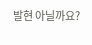발현 아닐까요?